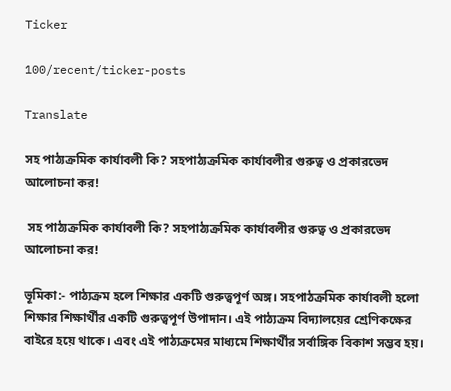Ticker

100/recent/ticker-posts

Translate

সহ পাঠ্যক্রমিক কার্যাবলী কি? সহপাঠ্যক্রমিক কার্যাবলীর গুরুত্ব ও প্রকারভেদ আলোচনা কর!

 সহ পাঠ্যক্রমিক কার্যাবলী কি? সহপাঠ্যক্রমিক কার্যাবলীর গুরুত্ব ও প্রকারভেদ আলোচনা কর!

ভূমিকা:- পাঠ্যক্রম হলে শিক্ষার একটি গুরুত্বপূর্ণ অঙ্গ। সহপাঠক্রমিক কার্যাবলী হলো শিক্ষার শিক্ষার্থীর একটি গুরুত্বপূর্ণ উপাদান। এই পাঠ্যক্রম বিদ্যালয়ের শ্রেণিকক্ষের বাইরে হয়ে থাকে। এবং এই পাঠ্যক্রমের মাধ্যমে শিক্ষার্থীর সর্বাঙ্গিক বিকাশ সম্ভব হয়।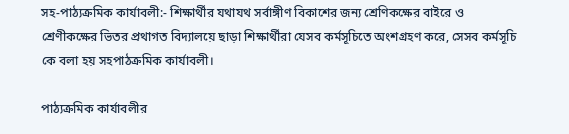সহ-পাঠ্যক্রমিক কার্যাবলী:- শিক্ষার্থীর যথাযথ সর্বাঙ্গীণ বিকাশের জন্য শ্রেণিকক্ষের বাইরে ও শ্রেণীকক্ষের ভিতর প্রথাগত বিদ্যালয়ে ছাড়া শিক্ষার্থীরা যেসব কর্মসূচিতে অংশগ্রহণ করে, সেসব কর্মসূচি কে বলা হয় সহপাঠক্রমিক কার্যাবলী।

পাঠ্যক্রমিক কার্যাবলীর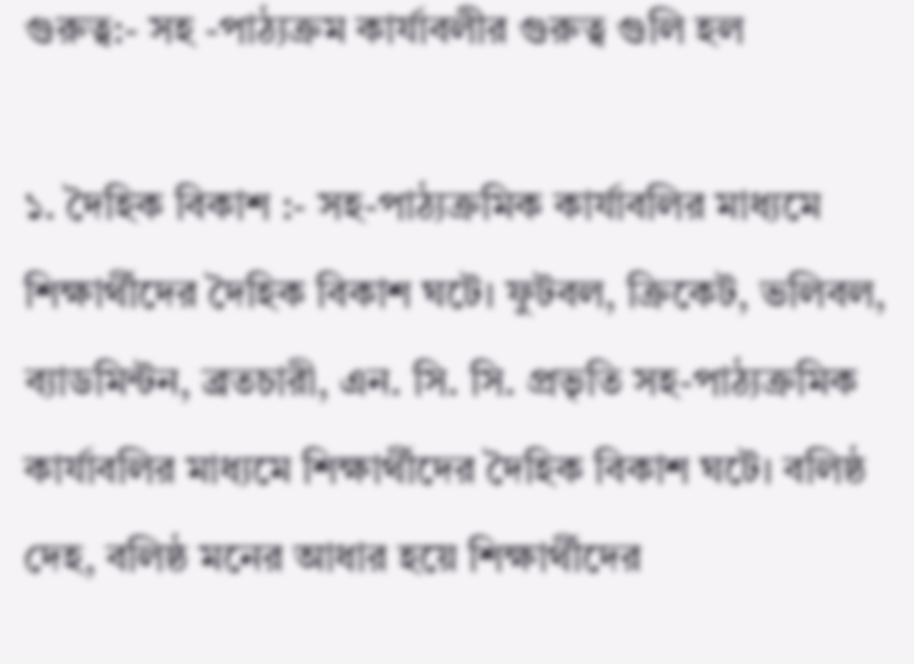গুরুত্ব:- সহ -পাঠ্যক্রম কার্যাবলীর গুরুত্ব গুলি হল

১. দৈহিক বিকাশ :- সহ-পাঠ্যক্রমিক কার্যাবলির মাধ্যমে শিক্ষার্থীদের দৈহিক বিকাশ ঘটে। ফুটবল, ক্রিকেট, ভলিবল, ব্যাডমিন্টন, ব্রতচারী, এন. সি. সি. প্রভৃতি সহ-পাঠ্যক্রমিক কার্যাবলির মাধ্যমে শিক্ষার্থীদের দৈহিক বিকাশ ঘটে। বলিষ্ঠ দেহ, বলিষ্ঠ মনের আধার হয়ে শিক্ষার্থীদের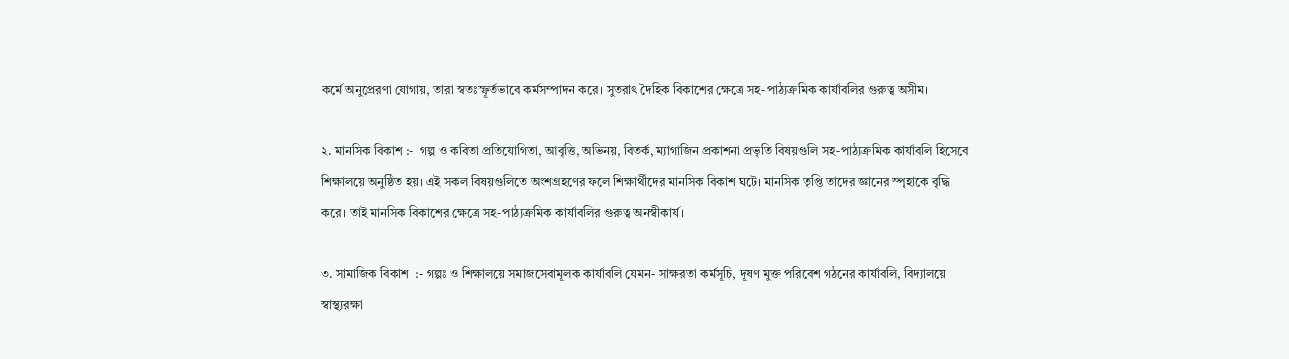কর্মে অনুপ্রেরণা যোগায়, তারা স্বতঃস্ফূর্তভাবে কর্মসম্পাদন করে। সুতরাৎ দৈহিক বিকাশের ক্ষেত্রে সহ-পাঠ্যক্রমিক কার্যাবলির গুরুত্ব অসীম।

২. মানসিক বিকাশ :-  গল্প ও কবিতা প্রতিযোগিতা, আবৃত্তি, অভিনয়, বিতর্ক, ম্যাগাজিন প্রকাশনা প্রভৃতি বিষয়গুলি সহ-পাঠ্যক্রমিক কার্যাবলি হিসেবে শিক্ষালয়ে অনুষ্ঠিত হয়। এই সকল বিষয়গুলিতে অংশগ্রহণের ফলে শিক্ষার্থীদের মানসিক বিকাশ ঘটে। মানসিক তৃপ্তি তাদের জ্ঞানের স্পৃহাকে বৃদ্ধি করে। তাই মানসিক বিকাশের ক্ষেত্রে সহ-পাঠ্যক্রমিক কার্যাবলির গুরুত্ব অনস্বীকার্য।

৩. সামাজিক বিকাশ  :- গল্পঃ ও শিক্ষালয়ে সমাজসেবামূলক কার্যাবলি যেমন- সাক্ষরতা কর্মসূচি, দূষণ মুক্ত পরিবেশ গঠনের কার্যাবলি, বিদ্যালয়ে স্বাস্থ্যরক্ষা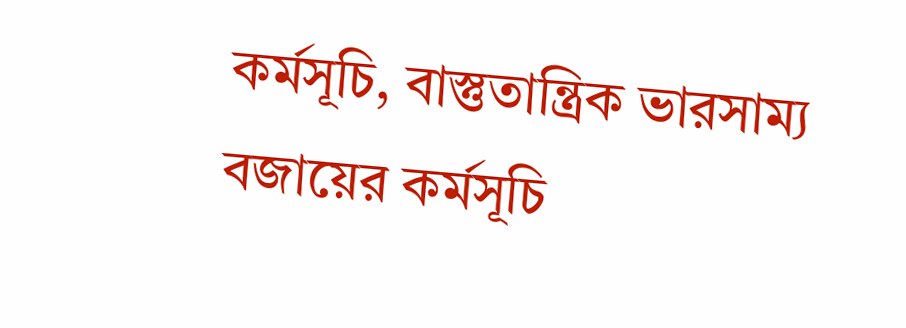কর্মসূচি, বাস্তুতান্ত্রিক ভারসাম্য বজায়ের কর্মসূচি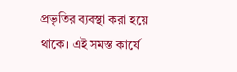প্রভৃতির ব্যবস্থা করা হয়ে থাকে। এই সমস্ত কার্যে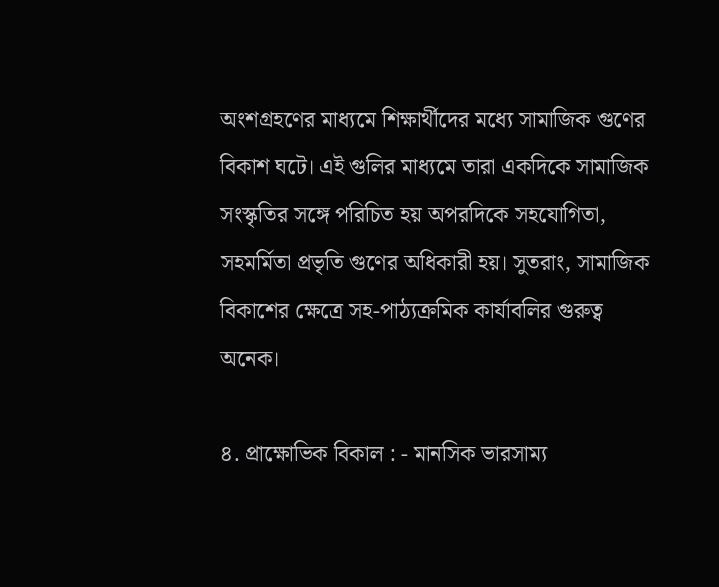অংশগ্রহণের মাধ্যমে শিক্ষার্থীদের মধ্যে সামাজিক গুণের বিকাশ ঘটে। এই গুলির মাধ্যমে তারা একদিকে সামাজিক সংস্কৃতির সঙ্গে পরিচিত হয় অপরদিকে সহযোগিতা, সহমর্মিতা প্রভৃতি গুণের অধিকারী হয়। সুতরাং, সামাজিক বিকাশের ক্ষেত্রে সহ-পাঠ্যক্রমিক কার্যাবলির গুরুত্ব অনেক।

৪. প্রাক্ষোভিক বিকাল : - মানসিক ভারসাম্য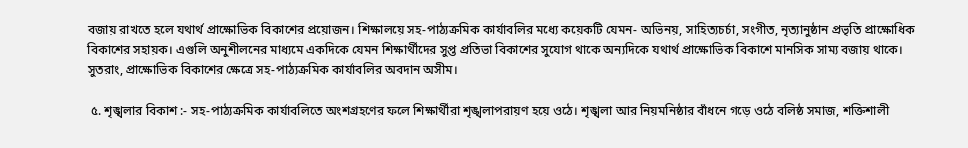বজায় রাখতে হলে যথার্থ প্রাক্ষোভিক বিকাশের প্রয়োজন। শিক্ষালয়ে সহ-পাঠ্যক্রমিক কার্যাবলির মধ্যে কয়েকটি যেমন- অভিনয়, সাহিত্যচর্চা, সংগীত, নৃত্যানুষ্ঠান প্রভৃতি প্রাক্ষোধিক বিকাশের সহায়ক। এগুলি অনুশীলনের মাধ্যমে একদিকে যেমন শিক্ষার্থীদের সুপ্ত প্রতিভা বিকাশের সুযোগ থাকে অন্যদিকে যথার্থ প্রাক্ষোভিক বিকাশে মানসিক সাম্য বজায় থাকে। সুতরাং, প্রাক্ষোভিক বিকাশের ক্ষেত্রে সহ-পাঠ্যক্রমিক কার্যাবলির অবদান অসীম।

 ৫. শৃঙ্খলার বিকাশ :- সহ-পাঠ্যক্রমিক কার্যাবলিতে অংশগ্রহণের ফলে শিক্ষার্থীরা শৃঙ্খলাপরায়ণ হয়ে ওঠে। শৃঙ্খলা আর নিয়মনিষ্ঠার বাঁধনে গড়ে ওঠে বলিষ্ঠ সমাজ, শক্তিশালী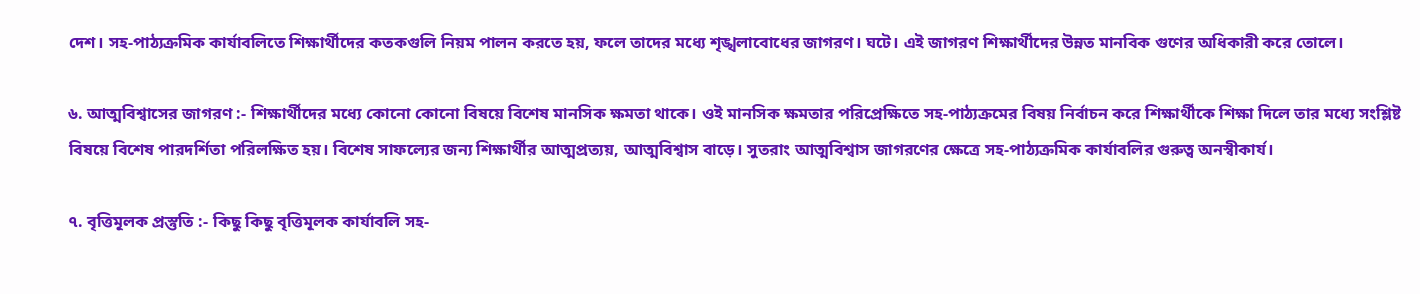দেশ। সহ-পাঠ্যক্রমিক কার্যাবলিতে শিক্ষার্থীদের কতকগুলি নিয়ম পালন করতে হয়, ফলে তাদের মধ্যে শৃঙ্খলাবোধের জাগরণ। ঘটে। এই জাগরণ শিক্ষার্থীদের উন্নত মানবিক গুণের অধিকারী করে তোলে।

৬. আত্মবিশ্বাসের জাগরণ :- শিক্ষার্থীদের মধ্যে কোনো কোনো বিষয়ে বিশেষ মানসিক ক্ষমতা থাকে। ওই মানসিক ক্ষমতার পরিপ্রেক্ষিতে সহ-পাঠ্যক্রমের বিষয় নির্বাচন করে শিক্ষার্থীকে শিক্ষা দিলে তার মধ্যে সংশ্লিষ্ট বিষয়ে বিশেষ পারদর্শিতা পরিলক্ষিত হয়। বিশেষ সাফল্যের জন্য শিক্ষার্থীর আত্মপ্রত্যয়, আত্মবিশ্বাস বাড়ে। সুতরাং আত্মবিশ্বাস জাগরণের ক্ষেত্রে সহ-পাঠ্যক্রমিক কার্যাবলির গুরুত্ব অনস্বীকার্য।

৭. বৃত্তিমূলক প্রস্তুতি :- কিছু কিছু বৃত্তিমূলক কার্যাবলি সহ-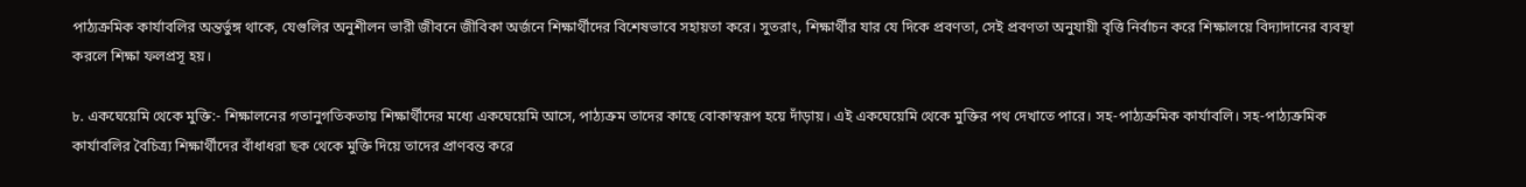পাঠ্যক্রমিক কার্যাবলির অন্তর্ভুঙ্গ থাকে, যেগুলির অনুশীলন ভারী জীবনে জীবিকা অর্জনে শিক্ষার্থীদের বিশেষভাবে সহায়তা করে। সুতরাং, শিক্ষার্থীর যার যে দিকে প্রবণতা, সেই প্রবণতা অনুযায়ী বৃত্তি নির্বাচন করে শিক্ষালয়ে বিদ্যাদানের ব্যবস্থা করলে শিক্ষা ফলপ্রসূ হয়।

৮. একঘেয়েমি থেকে মুক্তি:- শিক্ষালনের গতানুগতিকতায় শিক্ষার্থীদের মধ্যে একঘেয়েমি আসে, পাঠ্যক্রম তাদের কাছে বোকাস্বরূপ হয়ে দাঁড়ায়। এই একঘেয়েমি থেকে মুক্তির পথ দেখাতে পারে। সহ-পাঠ্যক্রমিক কার্যাবলি। সহ-পাঠ্যক্রমিক কার্যাবলির বৈচিত্র্য শিক্ষার্থীদের বাঁধাধরা ছক থেকে মুক্তি দিয়ে তাদের প্রাণবন্ত করে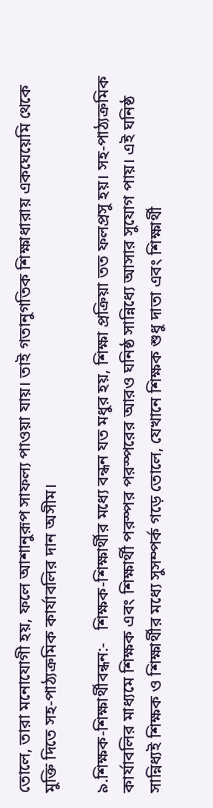তোলে, তারা মনোযোগী হয়, ফলে আশানুরূপ সাফল্য পাওয়া যায়। তাই গতানুগতিক শিক্ষাধারায় একঘেয়েমি থেকে মুক্তি দিতে সহ-পাঠ্যক্রমিক কার্যাবলির দান অসীম।

৯.শিক্ষক-শিক্ষার্থীবন্ধন:-   শিক্ষক-শিক্ষার্থীর মধ্যে বন্ধন যত মধুর হয়, শিক্ষা প্রক্রিয়া তত ফলপ্রসু হয়। সহ-পাঠ্যক্রমিক কার্যাবলির মাধ্যমে শিক্ষক এবং শিক্ষার্থী পরস্পর পরস্পরের আরও ঘনিষ্ঠ সান্নিধ্যে আসার সুযোগ পায়। এই ঘনিষ্ঠ সান্নিধ্যই শিক্ষক ও শিক্ষার্থীর মধ্যে সুসম্পর্ক গড়ে তোলে, যেখানে শিক্ষক শুধু দাতা এবং শিক্ষার্থী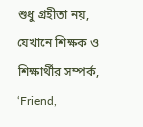শুধু গ্রহীতা নয়, যেখানে শিক্ষক ও শিক্ষার্থীর সম্পর্ক, ‘Friend,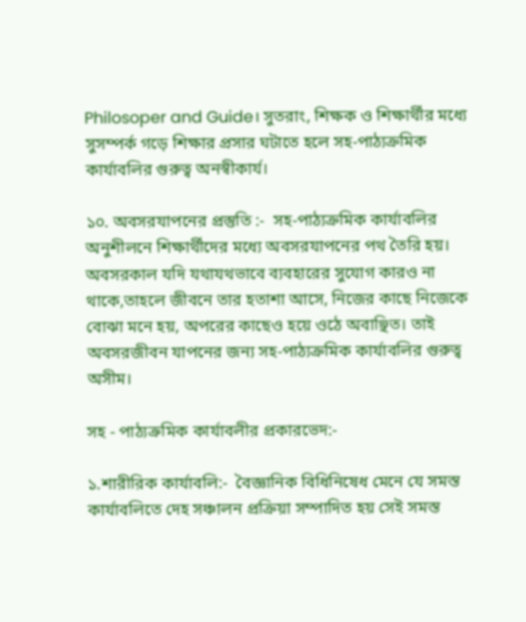Philosoper and Guide। সুতরাং, শিক্ষক ও শিক্ষার্থীর মধ্যে সুসম্পর্ক গড়ে শিক্ষার প্রসার ঘটাতে হলে সহ-পাঠ্যক্রমিক কার্যাবলির গুরুত্ব অনস্বীকার্য।

১০. অবসরযাপনের প্রস্তুতি :-  সহ-পাঠ্যক্রমিক কার্যাবলির অনুশীলনে শিক্ষার্থীদের মধ্যে অবসরযাপনের পথ তৈরি হয়। অবসরকাল যদি যথাযথভাবে ব্যবহারের সুযোগ কারও না থাকে,তাহলে জীবনে তার হতাশা আসে, নিজের কাছে নিজেকে বোঝা মনে হয়, অপরের কাছেও হয়ে ওঠে অবাঞ্ছিত। তাই অবসরজীবন যাপনের জন্য সহ-পাঠ্যক্রমিক কার্যাবলির গুরুত্ব অসীম।

সহ - পাঠ্যক্রমিক কার্যাবলীর প্রকারভেদ:-

১.শারীরিক কার্যাবলি:-  বৈজ্ঞানিক বিধিনিষেধ মেনে যে সমস্ত কার্যাবলিতে দেহ সঞ্চালন প্রক্রিয়া সম্পাদিত হয় সেই সমস্ত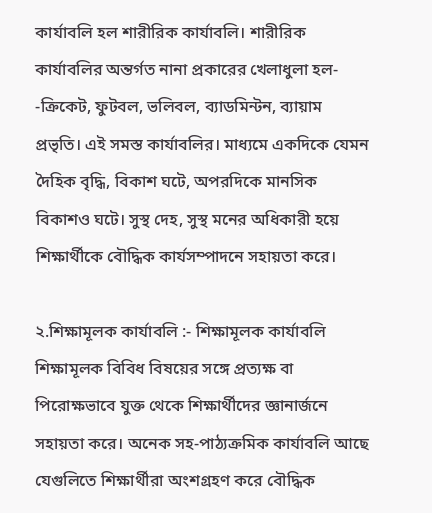কার্যাবলি হল শারীরিক কার্যাবলি। শারীরিক কার্যাবলির অন্তর্গত নানা প্রকারের খেলাধুলা হল- -ক্রিকেট, ফুটবল, ভলিবল, ব্যাডমিন্টন, ব্যায়াম প্রভৃতি। এই সমস্ত কার্যাবলির। মাধ্যমে একদিকে যেমন দৈহিক বৃদ্ধি, বিকাশ ঘটে, অপরদিকে মানসিক বিকাশও ঘটে। সুস্থ দেহ, সুস্থ মনের অধিকারী হয়ে শিক্ষার্থীকে বৌদ্ধিক কার্যসম্পাদনে সহায়তা করে।

২.শিক্ষামূলক কার্যাবলি :- শিক্ষামূলক কার্যাবলি শিক্ষামূলক বিবিধ বিষয়ের সঙ্গে প্রত্যক্ষ বা পিরোক্ষভাবে যুক্ত থেকে শিক্ষার্থীদের জ্ঞানার্জনে সহায়তা করে। অনেক সহ-পাঠ্যক্রমিক কার্যাবলি আছে যেগুলিতে শিক্ষার্থীরা অংশগ্রহণ করে বৌদ্ধিক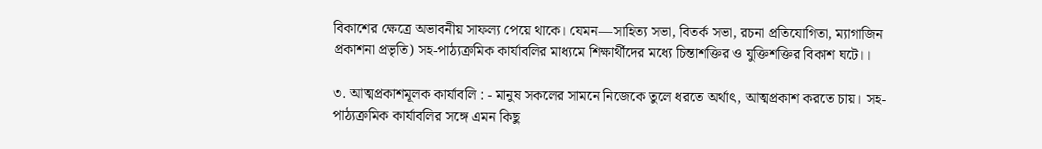বিকাশের ক্ষেত্রে অভাবনীয় সাফল্য পেয়ে থাকে। যেমন—সাহিত্য সভা, বিতর্ক সভা, রচনা প্রতিযোগিতা, ম্যাগাজিন প্রকাশনা প্রভৃতি) সহ-পাঠ্যক্রমিক কার্যাবলির মাধ্যমে শিক্ষার্থীদের মধ্যে চিন্তাশক্তির ও যুক্তিশক্তির বিকাশ ঘটে।।

৩. আত্মপ্রকাশমূলক কার্যাবলি : - মানুষ সকলের সামনে নিজেকে তুলে ধরতে অর্থাৎ, আত্মপ্রকাশ করতে চায়। সহ-পাঠ্যক্রমিক কার্যাবলির সঙ্গে এমন কিছু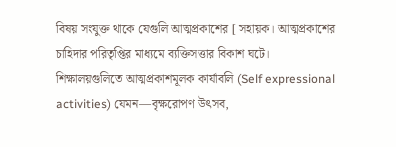বিষয় সংযুক্ত থাকে যেগুলি আত্মপ্রকাশের [ সহায়ক। আত্মপ্রকাশের চাহিদার পরিতৃপ্তির মাধ্যমে ব্যক্তিসত্তার বিকাশ ঘটে। শিক্ষালয়গুলিতে আত্মপ্রকাশমূলক কার্যাবলি (Self expressional activities) যেমন—বৃক্ষরোপণ উৎসব,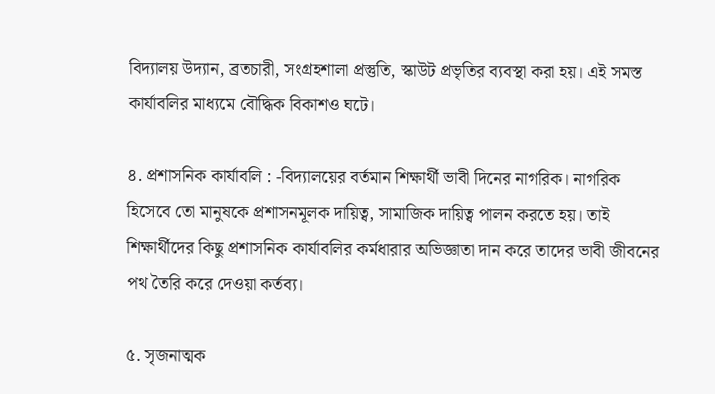বিদ্যালয় উদ্যান, ব্রতচারী, সংগ্রহশালা প্রস্তুতি, স্কাউট প্রভৃতির ব্যবস্থা করা হয়। এই সমস্ত কার্যাবলির মাধ্যমে বৌদ্ধিক বিকাশও ঘটে।

৪. প্রশাসনিক কার্যাবলি : -বিদ্যালয়ের বর্তমান শিক্ষার্থী ভাবী দিনের নাগরিক। নাগরিক হিসেবে তো মানুষকে প্রশাসনমূলক দায়িত্ব, সামাজিক দায়িত্ব পালন করতে হয়। তাই শিক্ষার্থীদের কিছু প্রশাসনিক কার্যাবলির কর্মধারার অভিজ্ঞাতা দান করে তাদের ভাবী জীবনের পথ তৈরি করে দেওয়া কর্তব্য।

৫. সৃজনাত্মক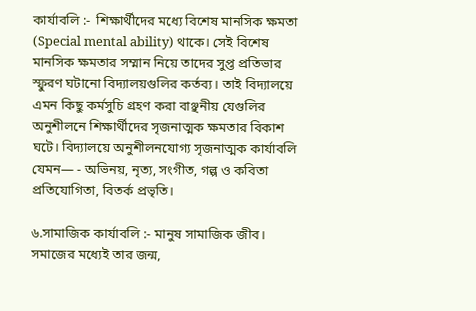কার্যাবলি :-  শিক্ষার্থীদের মধ্যে বিশেষ মানসিক ক্ষমতা (Special mental ability) থাকে। সেই বিশেষ মানসিক ক্ষমতার সম্মান নিয়ে তাদের সুপ্ত প্রতিভার স্ফুরণ ঘটানো বিদ্যালয়গুলির কর্তব্য। তাই বিদ্যালয়ে এমন কিছু কর্মসুচি গ্রহণ করা বাঞ্ছনীয় যেগুলির অনুশীলনে শিক্ষার্থীদের সৃজনাত্মক ক্ষমতার বিকাশ ঘটে। বিদ্যালয়ে অনুশীলনযোগ্য সৃজনাত্মক কার্যাবলি যেমন— - অভিনয়, নৃত্য, সংগীত, গল্প ও কবিতা প্রতিযোগিতা, বিতর্ক প্রভৃতি।

৬.সামাজিক কার্যাবলি :- মানুষ সামাজিক জীব। সমাজের মধ্যেই তার জন্ম,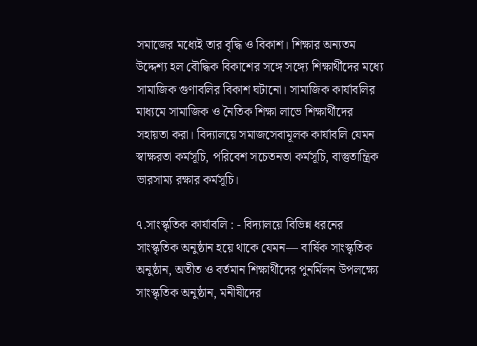সমাজের মধ্যেই তার বৃদ্ধি ও বিকাশ। শিক্ষার অন্যতম উদ্দেশ্য হল বৌদ্ধিক বিকাশের সঙ্গে সঙ্গ্যে শিক্ষার্থীদের মধ্যে সামাজিক গুণাবলির বিকাশ ঘটানো। সামাজিক কার্যাবলির মাধ্যমে সামাজিক ও নৈতিক শিক্ষা লাভে শিক্ষার্থীদের সহায়তা করা। বিদ্যালয়ে সমাজসেবামূলক কার্যাবলি যেমন স্বাক্ষরতা কর্মসূচি, পরিবেশ সচেতনতা কর্মসূচি, বাস্তুতান্ত্রিক ভারসাম্য রক্ষার কর্মসূচি।

৭.সাংস্কৃতিক কার্যাবলি : - বিদ্যালয়ে বিভিন্ন ধরনের সাংস্কৃতিক অনুষ্ঠান হয়ে থাকে যেমন— বার্ষিক সাংস্কৃতিক অনুষ্ঠান, অতীত ও বর্তমান শিক্ষার্থীদের পুনর্মিলন উপলক্ষ্যে সাংস্কৃতিক অনুষ্ঠান, মনীষীদের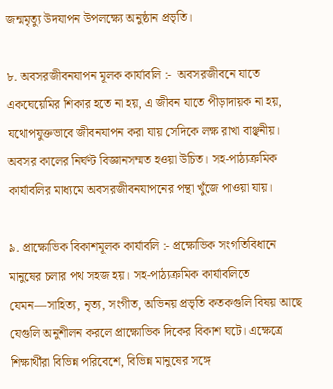জন্মমৃত্যু উদযাপন উপলক্ষ্যে অনুষ্ঠান প্রভৃতি।

৮. অবসরজীবনযাপন মূলক কার্যাবলি :-  অবসরজীবনে যাতে একঘেয়েমির শিকার হতে না হয়, এ জীবন যাতে পীড়াদায়ক না হয়, যথোপযুক্তভাবে জীবনযাপন করা যায় সেদিকে লক্ষ রাখা বাঞ্ছনীয়। অবসর কালের নির্ঘণ্ট বিজ্ঞানসম্মত হওয়া উচিত। সহ-পাঠ্যক্রমিক কার্যাবলির মাধ্যমে অবসরজীবনযাপনের পন্থা খুঁজে পাওয়া যায়।

৯. প্রাক্ষোভিক বিকাশমূলক কার্যাবলি :- প্রক্ষোভিক সংগতিবিধানে মানুষের চলার পথ সহজ হয়। সহ-পাঠ্যক্রমিক কার্যাবলিতে যেমন—সাহিত্য, নৃত্য, সংগীত, অভিনয় প্রভৃতি কতকগুলি বিষয় আছে যেগুলি অনুশীলন করলে প্রাক্ষোভিক দিকের বিকাশ ঘটে। এক্ষেত্রে শিক্ষার্থীরা বিভিন্ন পরিবেশে, বিভিন্ন মানুষের সঙ্গে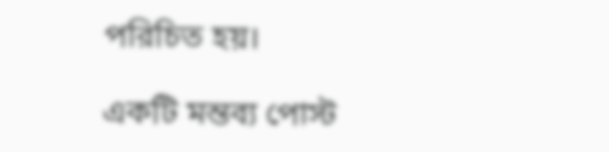পরিচিত হয়।

একটি মন্তব্য পোস্ট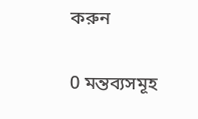করুন

0 মন্তব্যসমূহ